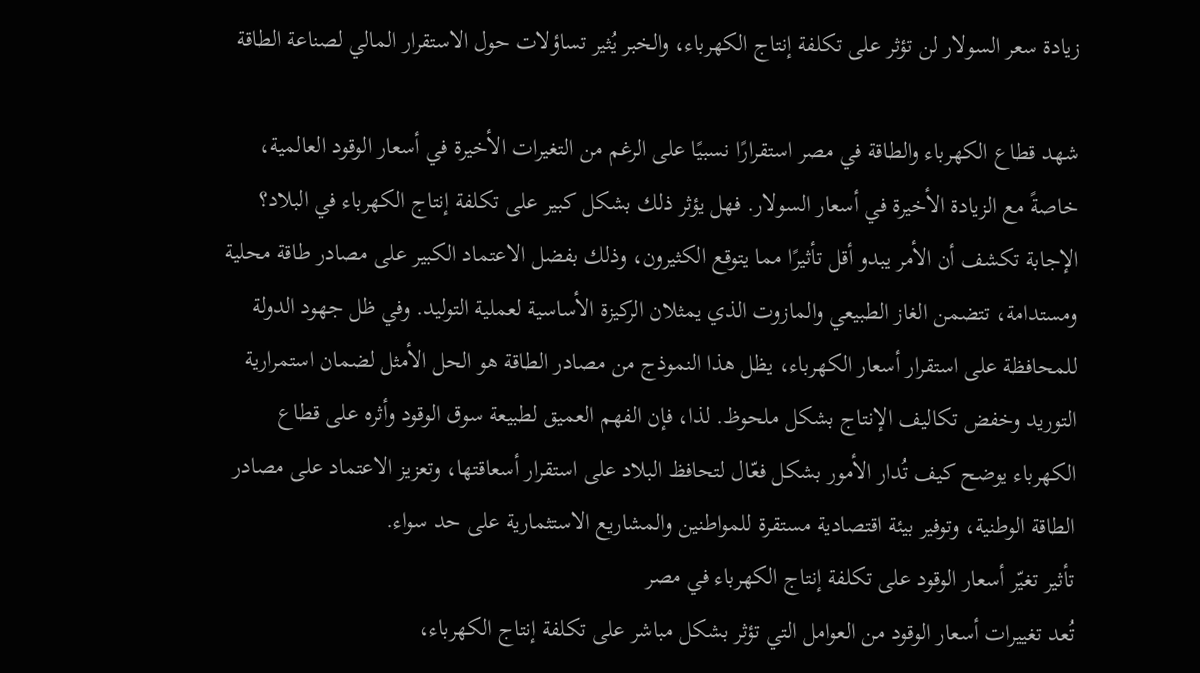زيادة سعر السولار لن تؤثر على تكلفة إنتاج الكهرباء، والخبر يُثير تساؤلات حول الاستقرار المالي لصناعة الطاقة

شهد قطاع الكهرباء والطاقة في مصر استقرارًا نسبيًا على الرغم من التغيرات الأخيرة في أسعار الوقود العالمية، خاصةً مع الزيادة الأخيرة في أسعار السولار. فهل يؤثر ذلك بشكل كبير على تكلفة إنتاج الكهرباء في البلاد؟ الإجابة تكشف أن الأمر يبدو أقل تأثيرًا مما يتوقع الكثيرون، وذلك بفضل الاعتماد الكبير على مصادر طاقة محلية ومستدامة، تتضمن الغاز الطبيعي والمازوت الذي يمثلان الركيزة الأساسية لعملية التوليد. وفي ظل جهود الدولة للمحافظة على استقرار أسعار الكهرباء، يظل هذا النموذج من مصادر الطاقة هو الحل الأمثل لضمان استمرارية التوريد وخفض تكاليف الإنتاج بشكل ملحوظ. لذا، فإن الفهم العميق لطبيعة سوق الوقود وأثره على قطاع الكهرباء يوضح كيف تُدار الأمور بشكل فعّال لتحافظ البلاد على استقرار أسعاقتها، وتعزيز الاعتماد على مصادر الطاقة الوطنية، وتوفير بيئة اقتصادية مستقرة للمواطنين والمشاريع الاستثمارية على حد سواء.
تأثير تغيّر أسعار الوقود على تكلفة إنتاج الكهرباء في مصر
تُعد تغييرات أسعار الوقود من العوامل التي تؤثر بشكل مباشر على تكلفة إنتاج الكهرباء،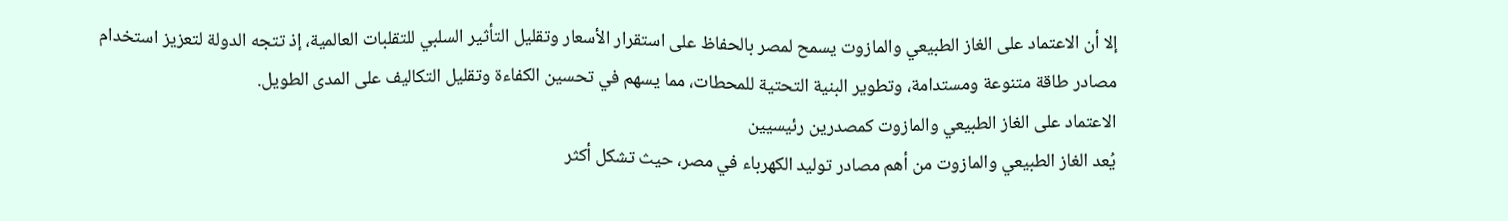إلا أن الاعتماد على الغاز الطبيعي والمازوت يسمح لمصر بالحفاظ على استقرار الأسعار وتقليل التأثير السلبي للتقلبات العالمية، إذ تتجه الدولة لتعزيز استخدام مصادر طاقة متنوعة ومستدامة، وتطوير البنية التحتية للمحطات، مما يسهم في تحسين الكفاءة وتقليل التكاليف على المدى الطويل.
الاعتماد على الغاز الطبيعي والمازوت كمصدرين رئيسيين
يُعد الغاز الطبيعي والمازوت من أهم مصادر توليد الكهرباء في مصر، حيث تشكل أكثر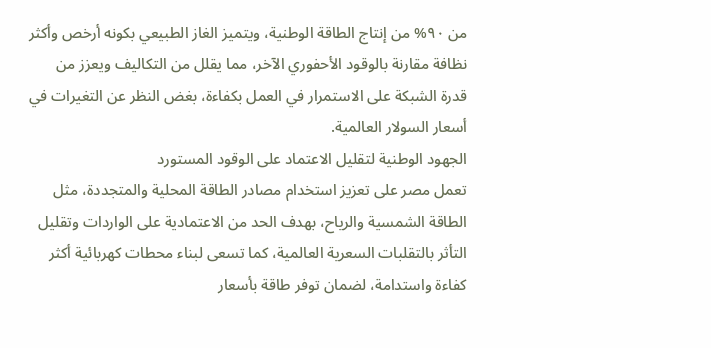من ٩٠% من إنتاج الطاقة الوطنية، ويتميز الغاز الطبيعي بكونه أرخص وأكثر نظافة مقارنة بالوقود الأحفوري الآخر، مما يقلل من التكاليف ويعزز من قدرة الشبكة على الاستمرار في العمل بكفاءة، بغض النظر عن التغيرات في أسعار السولار العالمية.
الجهود الوطنية لتقليل الاعتماد على الوقود المستورد
تعمل مصر على تعزيز استخدام مصادر الطاقة المحلية والمتجددة، مثل الطاقة الشمسية والرياح، بهدف الحد من الاعتمادية على الواردات وتقليل التأثر بالتقلبات السعرية العالمية، كما تسعى لبناء محطات كهربائية أكثر كفاءة واستدامة، لضمان توفر طاقة بأسعار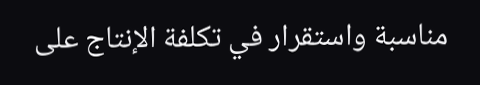مناسبة واستقرار في تكلفة الإنتاج على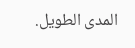المدى الطويل.